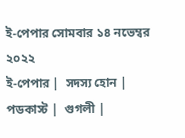ই-পেপার সোমবার ১৪ নভেম্বর ২০২২
ই-পেপার |  সদস্য হোন |  পডকাস্ট |  গুগলী |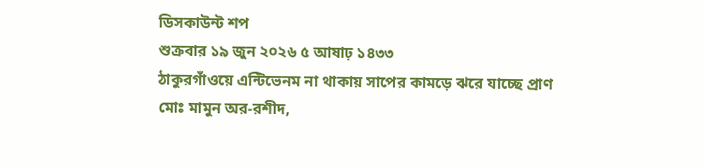ডিসকাউন্ট শপ
শুক্রবার ১৯ জুন ২০২৬ ৫ আষাঢ় ১৪৩৩
ঠাকুরগাঁওয়ে এন্টিভেনম না থাকায় সাপের কামড়ে ঝরে যাচ্ছে প্রাণ
মোঃ মামুন অর-রশীদ,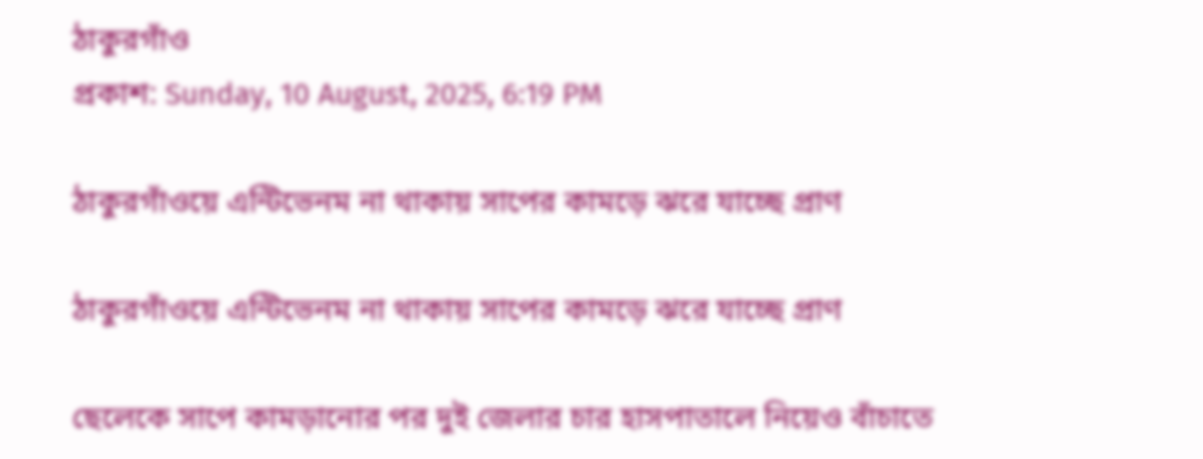ঠাকুরগাঁও
প্রকাশ: Sunday, 10 August, 2025, 6:19 PM

ঠাকুরগাঁওয়ে এন্টিভেনম না থাকায় সাপের কামড়ে ঝরে যাচ্ছে প্রাণ

ঠাকুরগাঁওয়ে এন্টিভেনম না থাকায় সাপের কামড়ে ঝরে যাচ্ছে প্রাণ

ছেলেকে সাপে কামড়ানোর পর দুই জেলার চার হাসপাতালে নিয়েও বাঁচাতে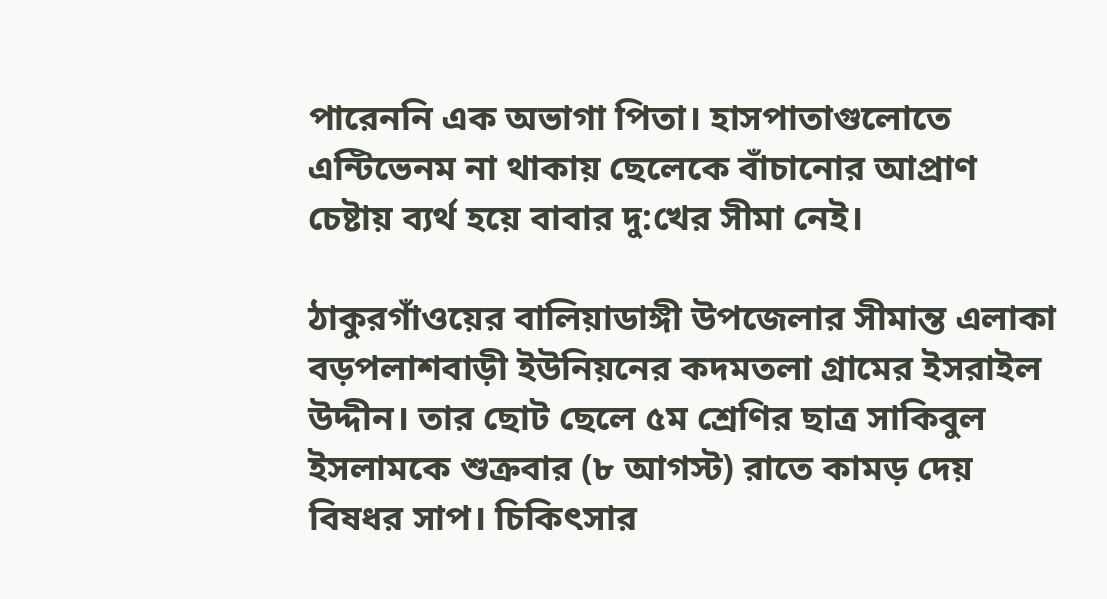পারেননি এক অভাগা পিতা। হাসপাতাগুলোতে এন্টিভেনম না থাকায় ছেলেকে বাঁচানোর আপ্রাণ চেষ্টায় ব্যর্থ হয়ে বাবার দু:খের সীমা নেই।

ঠাকুরগাঁওয়ের বালিয়াডাঙ্গী উপজেলার সীমান্ত এলাকা বড়পলাশবাড়ী ইউনিয়নের কদমতলা গ্রামের ইসরাইল উদ্দীন। তার ছোট ছেলে ৫ম শ্রেণির ছাত্র সাকিবুল ইসলামকে শুক্রবার (৮ আগস্ট) রাতে কামড় দেয় বিষধর সাপ। চিকিৎসার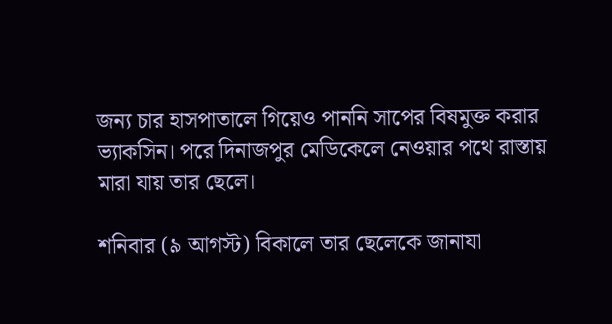জন্য চার হাসপাতালে গিয়েও পাননি সাপের বিষমুক্ত করার ভ্যাকসিন। পরে দিনাজপুর মেডিকেলে নেওয়ার পথে রাস্তায় মারা যায় তার ছেলে।

শনিবার (৯ আগস্ট) বিকালে তার ছেলেকে জানাযা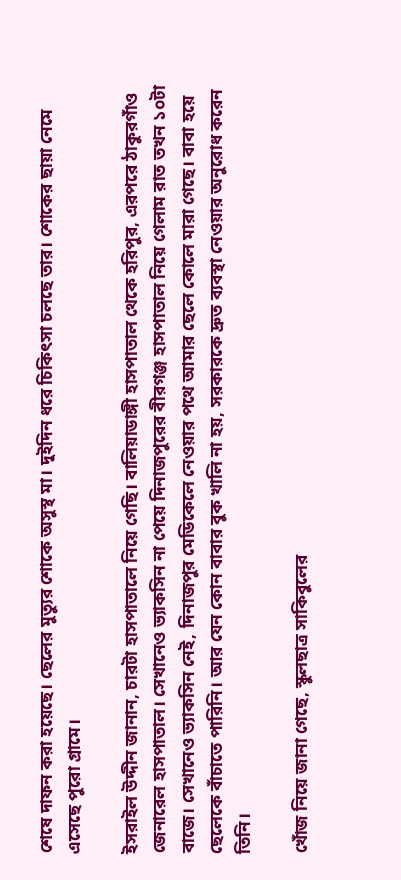শেষে দাফন করা হয়েছে। ছেলের মুত্যুর শোকে অসুস্থ মা। দুইদিন ধরে চিকিৎসা চলছে তার। শোকের ছায়া নেমে এসেছে পুরো গ্রামে।

ইসরাইল উদ্দীন জানান, চারটা হাসপাতালে নিয়ে গেছি। বালিয়াডাঙ্গী হাসপাতাল থেকে হরিপুর, এরপরে ঠাকুরগাঁও জেনারেল হাসপাতাল। সেখানেও ভ্যাকসিন না পেয়ে দিনাজপুরের বীরগঞ্জ হাসপাতাল নিয়ে গেলাম রাত তখন ১০টা বাজে। সেখানেও ভ্যাকসিন নেই, দিনাজপুর মেডিকেলে নেওয়ার পথে আমার ছেলে কোলে মারা গেছে। বাবা হয়ে ছেলেকে বাঁচাতে পারিনি। আর যেন কোন বাবার বুক খালি না হয়, সরকারকে দ্রুত ব্যবস্থা নেওয়ার অনুরোধ করেন তিনি।

খোঁজ নিয়ে জানা গেছে, স্কুলছাত্র সাকিবুলের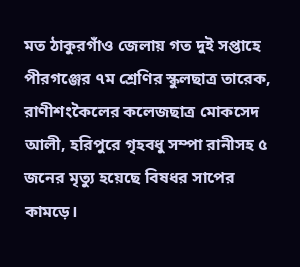মত ঠাকুরগাঁও জেলায় গত দুই সপ্তাহে পীরগঞ্জের ৭ম শ্রেণির স্কুলছাত্র তারেক, রাণীশংকৈলের কলেজছাত্র মোকসেদ আলী, হরিপুরে গৃহবধু সম্পা রানীসহ ৫ জনের মৃত্যু হয়েছে বিষধর সাপের কামড়ে।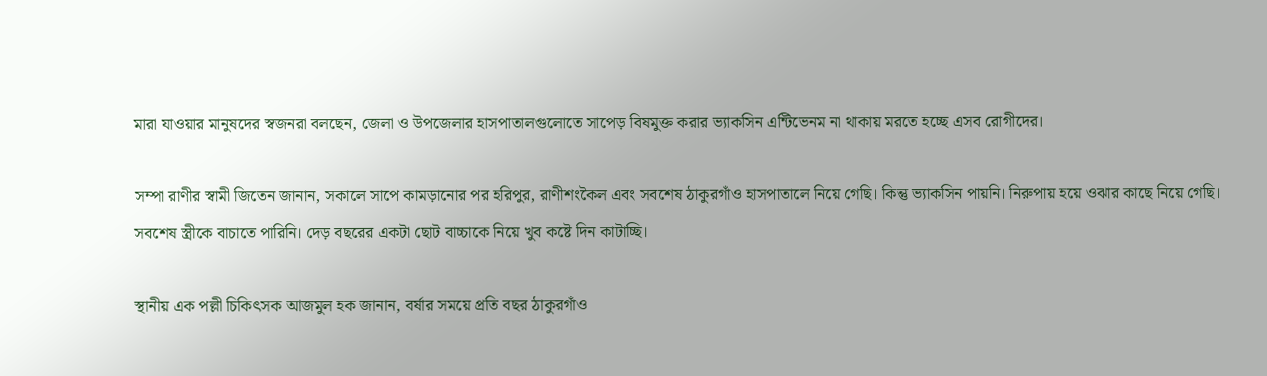মারা যাওয়ার মানুষদের স্বজনরা বলছেন, জেলা ও উপজেলার হাসপাতালগুলোতে সাপেড় বিষমুক্ত করার ভ্যাকসিন এন্টিভেনম না থাকায় মরতে হচ্ছে এসব রোগীদের।

সম্পা রাণীর স্বামী জিতেন জানান, সকালে সাপে কামড়ানোর পর হরিপুর, রাণীশংকৈল এবং সবশেষ ঠাকুরগাঁও হাসপাতালে নিয়ে গেছি। কিন্তু ভ্যাকসিন পায়নি। নিরুপায় হয়ে ওঝার কাছে নিয়ে গেছি। সবশেষ স্ত্রীকে বাচাতে পারিনি। দেড় বছরের একটা ছোট বাচ্চাকে নিয়ে খুব কষ্টে দিন কাটাচ্ছি।

স্থানীয় এক পল্লী চিকিৎসক আজমুল হক জানান, বর্ষার সময়ে প্রতি বছর ঠাকুরগাঁও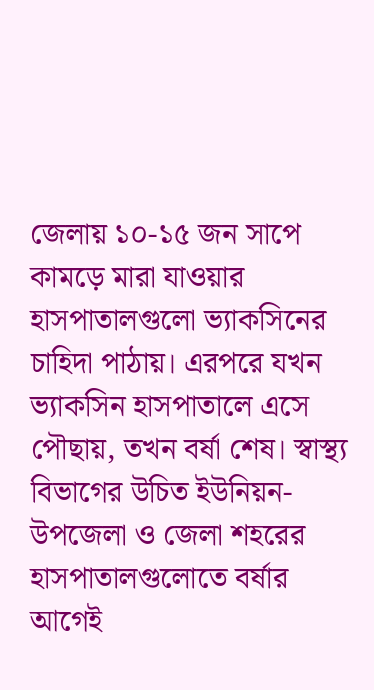জেলায় ১০-১৫ জন সাপে কামড়ে মারা যাওয়ার হাসপাতালগুলো ভ্যাকসিনের চাহিদা পাঠায়। এরপরে যখন ভ্যাকসিন হাসপাতালে এসে পৌছায়, তখন বর্ষা শেষ। স্বাস্থ্য বিভাগের উচিত ইউনিয়ন-উপজেলা ও জেলা শহরের হাসপাতালগুলোতে বর্ষার আগেই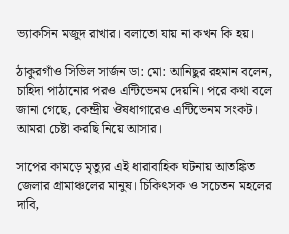ভ্যাকসিন মজুদ রাখার। বলাতো যায় না কখন কি হয়।

ঠাকুরগাঁও সিভিল সার্জন ডা: মো: আনিছুর রহমান বলেন, চাহিদা পাঠানোর পরও এন্টিভেনম দেয়নি। পরে কথা বলে জানা গেছে, কেন্দ্রীয় ঔষধাগারেও এন্টিভেনম সংকট। আমরা চেষ্টা করছি নিয়ে আসার।

সাপের কামড়ে মৃত্যুর এই ধারাবাহিক ঘটনায় আতঙ্কিত জেলার গ্রামাঞ্চলের মানুষ। চিকিৎসক ও সচেতন মহলের দাবি,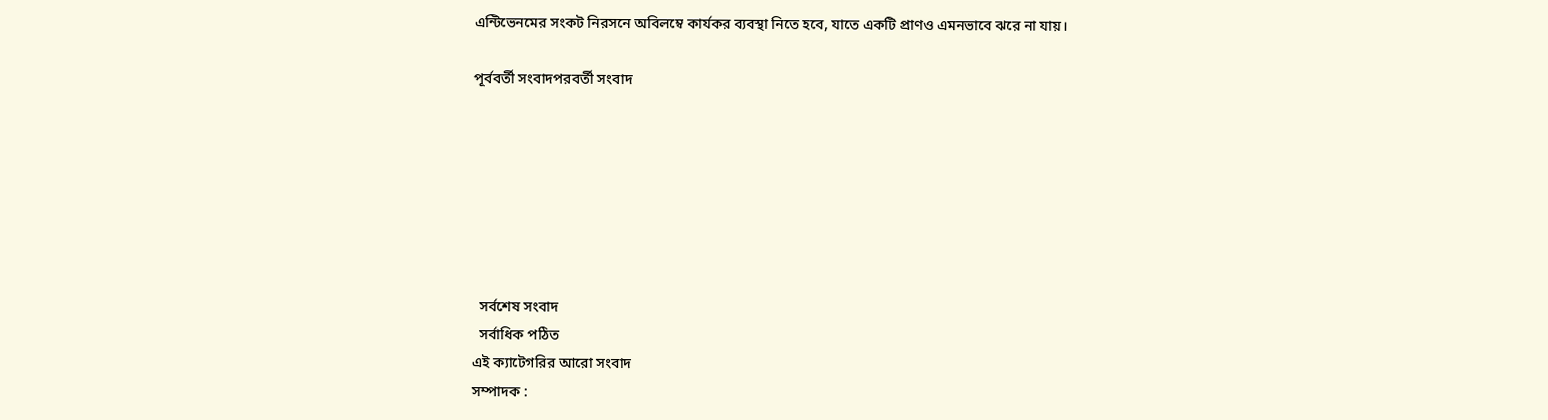এন্টিভেনমের সংকট নিরসনে অবিলম্বে কার্যকর ব্যবস্থা নিতে হবে, যাতে একটি প্রাণও এমনভাবে ঝরে না যায়।

পূর্ববর্তী সংবাদপরবর্তী সংবাদ







  সর্বশেষ সংবাদ
  সর্বাধিক পঠিত
এই ক্যাটেগরির আরো সংবাদ
সম্পাদক :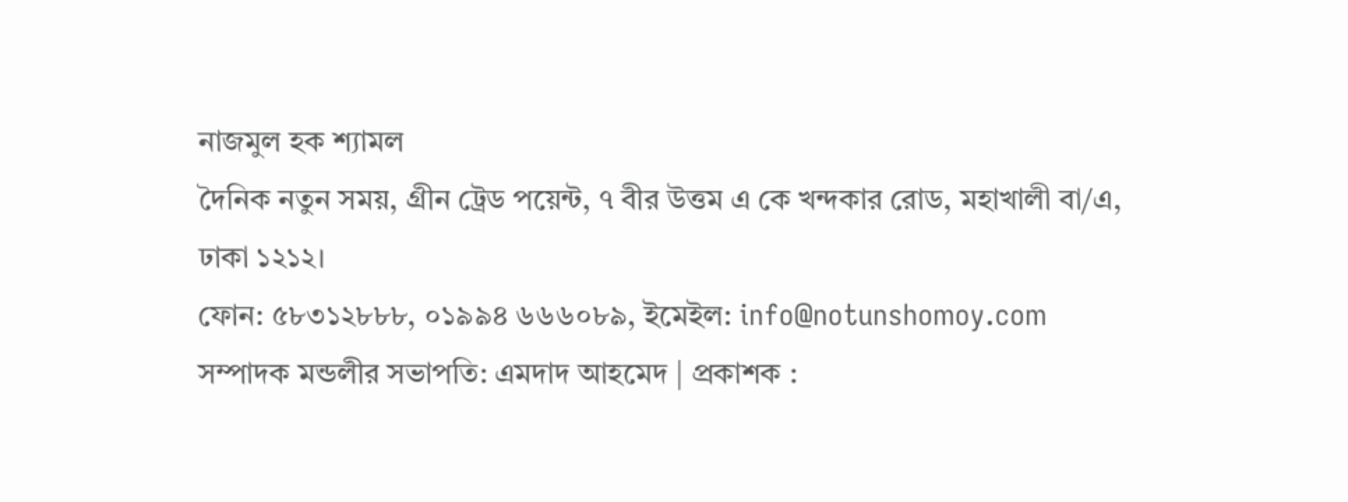নাজমুল হক শ্যামল
দৈনিক নতুন সময়, গ্রীন ট্রেড পয়েন্ট, ৭ বীর উত্তম এ কে খন্দকার রোড, মহাখালী বা/এ, ঢাকা ১২১২।
ফোন: ৫৮৩১২৮৮৮, ০১৯৯৪ ৬৬৬০৮৯, ইমেইল: info@notunshomoy.com
সম্পাদক মন্ডলীর সভাপতি: এমদাদ আহমেদ | প্রকাশক :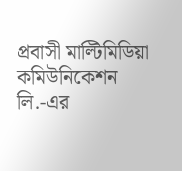প্রবাসী মাল্টিমিডিয়া কমিউনিকেশন লি.-এর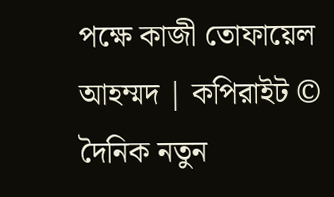পক্ষে কাজী তোফায়েল আহম্মদ | কপিরাইট © দৈনিক নতুন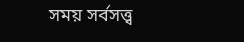সময় সর্বসত্ত্ব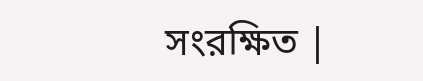সংরক্ষিত |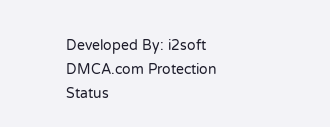Developed By: i2soft
DMCA.com Protection Status